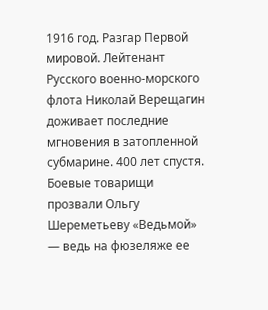1916 год. Разгар Первой мировой. Лейтенант Русского военно-морского флота Николай Верещагин доживает последние мгновения в затопленной субмарине. 400 лет спустя. Боевые товарищи прозвали Ольгу Шереметьеву «Ведьмой» — ведь на фюзеляже ее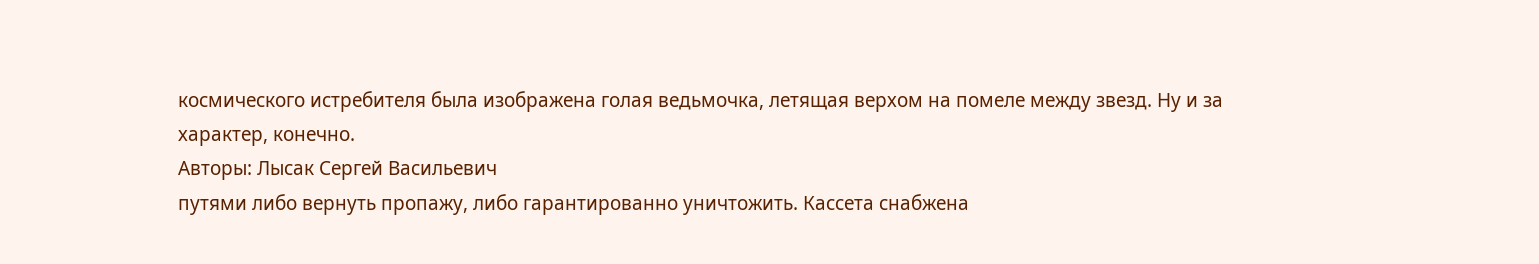космического истребителя была изображена голая ведьмочка, летящая верхом на помеле между звезд. Ну и за характер, конечно.
Авторы: Лысак Сергей Васильевич
путями либо вернуть пропажу, либо гарантированно уничтожить. Кассета снабжена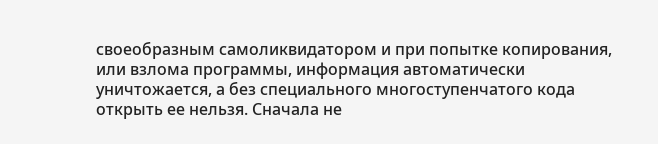своеобразным самоликвидатором и при попытке копирования, или взлома программы, информация автоматически уничтожается, а без специального многоступенчатого кода открыть ее нельзя. Сначала не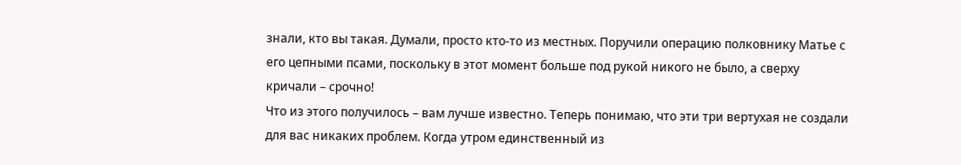знали, кто вы такая. Думали, просто кто-то из местных. Поручили операцию полковнику Матье с его цепными псами, поскольку в этот момент больше под рукой никого не было, а сверху кричали – срочно!
Что из этого получилось – вам лучше известно. Теперь понимаю, что эти три вертухая не создали для вас никаких проблем. Когда утром единственный из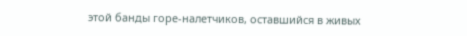этой банды горе-налетчиков, оставшийся в живых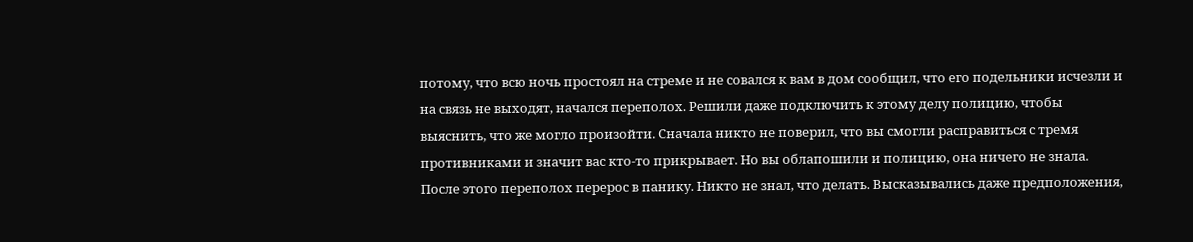потому, что всю ночь простоял на стреме и не совался к вам в дом сообщил, что его подельники исчезли и на связь не выходят, начался переполох. Решили даже подключить к этому делу полицию, чтобы выяснить, что же могло произойти. Сначала никто не поверил, что вы смогли расправиться с тремя противниками и значит вас кто-то прикрывает. Но вы облапошили и полицию, она ничего не знала. После этого переполох перерос в панику. Никто не знал, что делать. Высказывались даже предположения,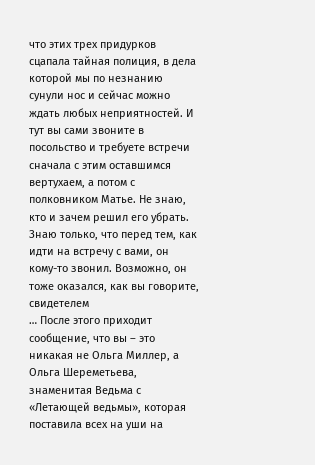что этих трех придурков сцапала тайная полиция, в дела которой мы по незнанию сунули нос и сейчас можно ждать любых неприятностей. И тут вы сами звоните в посольство и требуете встречи сначала с этим оставшимся вертухаем, а потом с полковником Матье. Не знаю, кто и зачем решил его убрать. Знаю только, что перед тем, как идти на встречу с вами, он кому-то звонил. Возможно, он тоже оказался, как вы говорите,
свидетелем
… После этого приходит сообщение, что вы – это никакая не Ольга Миллер, а Ольга Шереметьева, знаменитая Ведьма с «Летающей ведьмы», которая поставила всех на уши на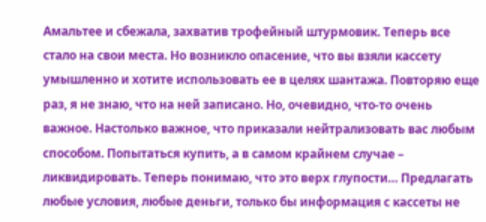Амальтее и сбежала, захватив трофейный штурмовик. Теперь все стало на свои места. Но возникло опасение, что вы взяли кассету умышленно и хотите использовать ее в целях шантажа. Повторяю еще раз, я не знаю, что на ней записано. Но, очевидно, что-то очень важное. Настолько важное, что приказали нейтрализовать вас любым способом. Попытаться купить, а в самом крайнем случае – ликвидировать. Теперь понимаю, что это верх глупости… Предлагать любые условия, любые деньги, только бы информация с кассеты не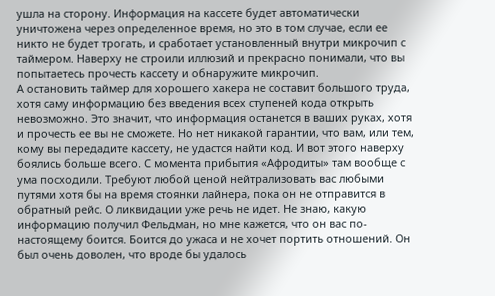ушла на сторону. Информация на кассете будет автоматически уничтожена через определенное время, но это в том случае, если ее никто не будет трогать, и сработает установленный внутри микрочип с таймером. Наверху не строили иллюзий и прекрасно понимали, что вы попытаетесь прочесть кассету и обнаружите микрочип.
А остановить таймер для хорошего хакера не составит большого труда, хотя саму информацию без введения всех ступеней кода открыть невозможно. Это значит, что информация останется в ваших руках, хотя и прочесть ее вы не сможете. Но нет никакой гарантии, что вам, или тем, кому вы передадите кассету, не удастся найти код. И вот этого наверху боялись больше всего. С момента прибытия «Афродиты» там вообще с ума посходили. Требуют любой ценой нейтрализовать вас любыми путями хотя бы на время стоянки лайнера, пока он не отправится в обратный рейс. О ликвидации уже речь не идет. Не знаю, какую информацию получил Фельдман, но мне кажется, что он вас по-настоящему боится. Боится до ужаса и не хочет портить отношений. Он был очень доволен, что вроде бы удалось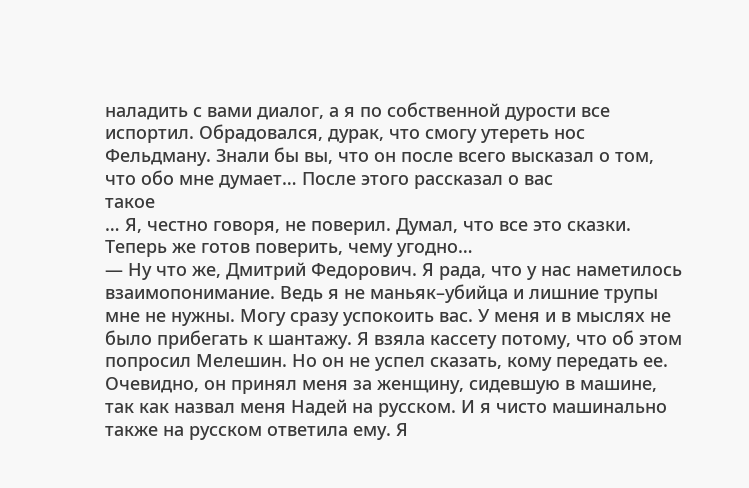наладить с вами диалог, а я по собственной дурости все испортил. Обрадовался, дурак, что смогу утереть нос Фельдману. Знали бы вы, что он после всего высказал о том, что обо мне думает… После этого рассказал о вас
такое
… Я, честно говоря, не поверил. Думал, что все это сказки. Теперь же готов поверить, чему угодно…
— Ну что же, Дмитрий Федорович. Я рада, что у нас наметилось взаимопонимание. Ведь я не маньяк–убийца и лишние трупы мне не нужны. Могу сразу успокоить вас. У меня и в мыслях не было прибегать к шантажу. Я взяла кассету потому, что об этом попросил Мелешин. Но он не успел сказать, кому передать ее. Очевидно, он принял меня за женщину, сидевшую в машине, так как назвал меня Надей на русском. И я чисто машинально также на русском ответила ему. Я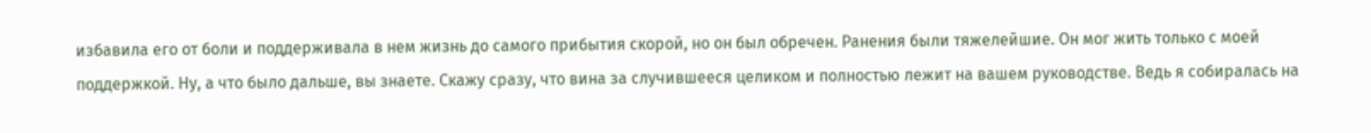избавила его от боли и поддерживала в нем жизнь до самого прибытия скорой, но он был обречен. Ранения были тяжелейшие. Он мог жить только с моей поддержкой. Ну, а что было дальше, вы знаете. Скажу сразу, что вина за случившееся целиком и полностью лежит на вашем руководстве. Ведь я собиралась на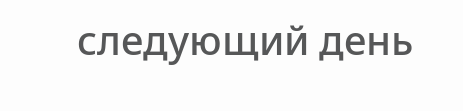следующий день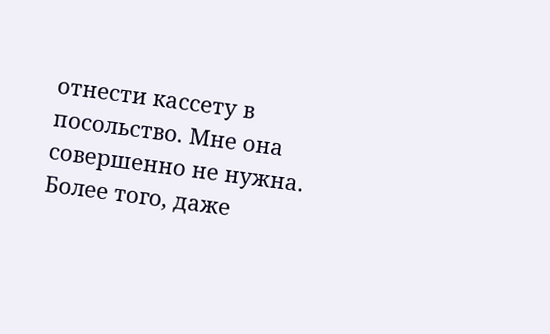отнести кассету в посольство. Мне она совершенно не нужна. Более того, даже